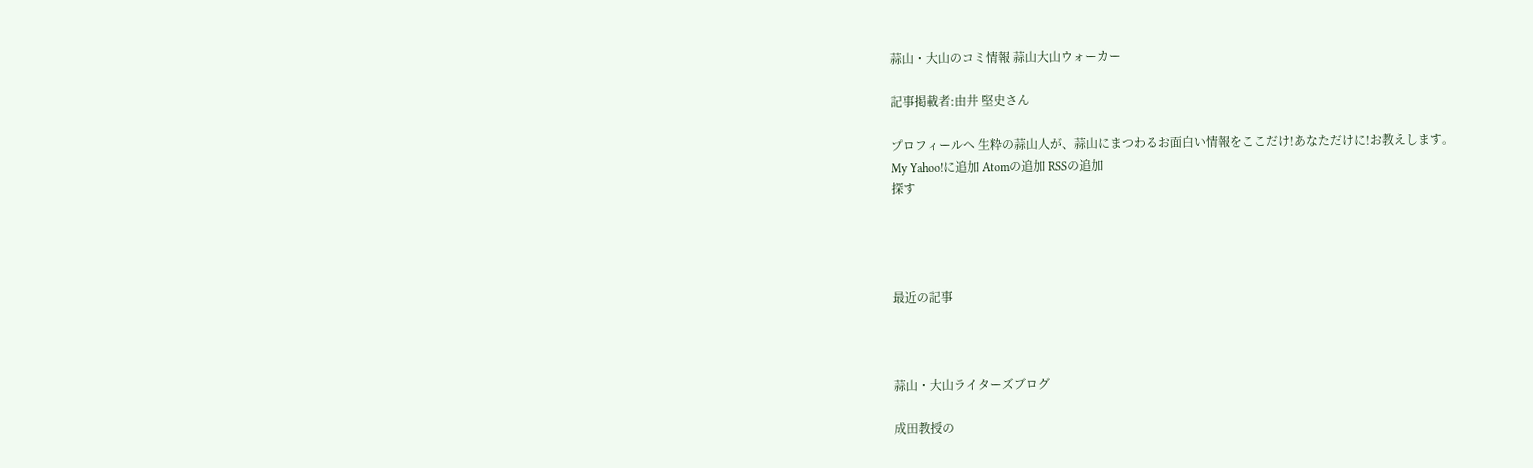蒜山・大山のコミ情報 蒜山大山ウォーカー

記事掲載者:由井 堅史さん

プロフィールへ 生粋の蒜山人が、蒜山にまつわるお面白い情報をここだけ!あなただけに!お教えします。
My Yahoo!に追加 Atomの追加 RSSの追加
探す




最近の記事



蒜山・大山ライターズブログ

成田教授の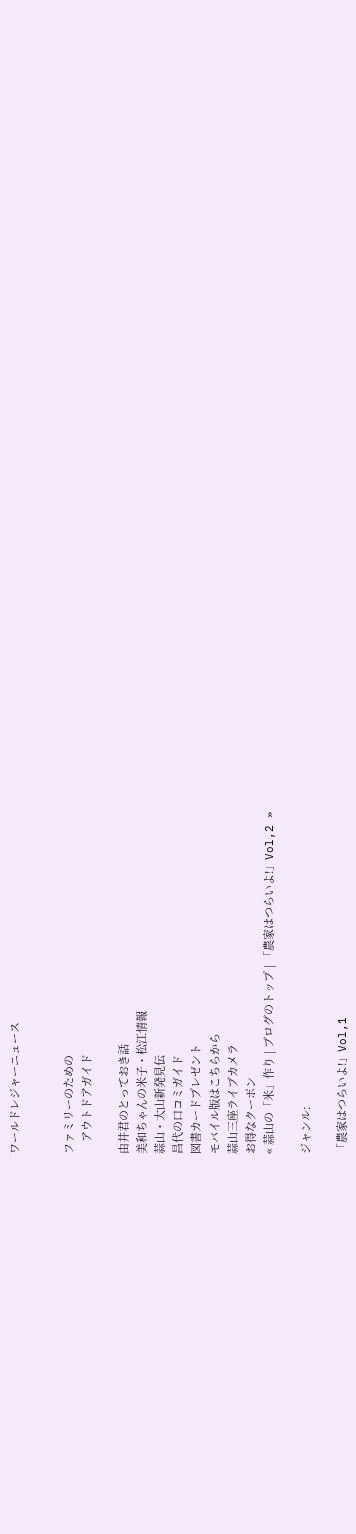ワールドレジャーニュース


ファミリーのための
    アウトドアガイド

由井君のとっておき話
美和ちゃんの米子・松江情報
蒜山・大山新発見伝
昌代の口コミガイド
図書カードプレゼント
モバイル版はこちらから
蒜山三座ライブカメラ
お得なクーポン
« 蒜山の「米」作り | ブログのトップ | 「農家はつらいよ!」Vol,2 »

ジャンル:

「農家はつらいよ!」Vol,1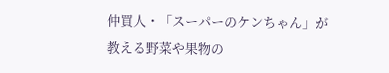仲買人・「スーパーのケンちゃん」が教える野菜や果物の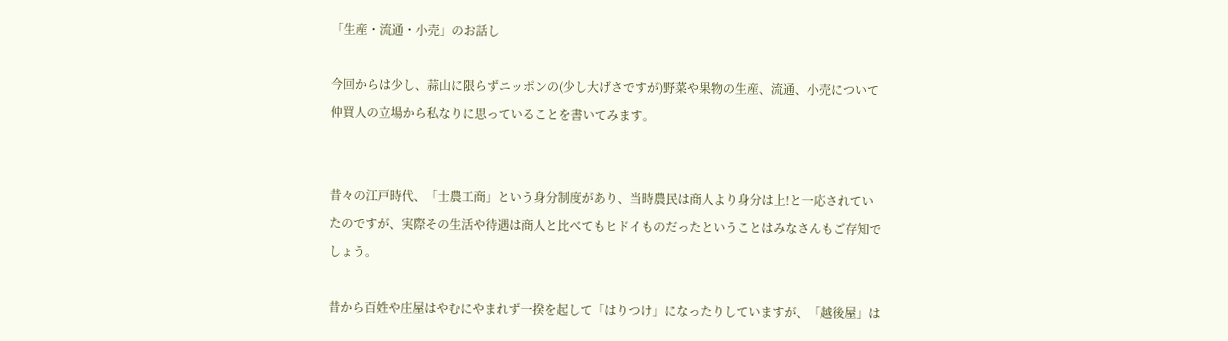「生産・流通・小売」のお話し

今回からは少し、蒜山に限らずニッポンの(少し大げさですが)野菜や果物の生産、流通、小売について仲買人の立場から私なりに思っていることを書いてみます。


昔々の江戸時代、「士農工商」という身分制度があり、当時農民は商人より身分は上!と一応されていたのですが、実際その生活や待遇は商人と比べてもヒドイものだったということはみなさんもご存知でしょう。

昔から百姓や庄屋はやむにやまれず一揆を起して「はりつけ」になったりしていますが、「越後屋」は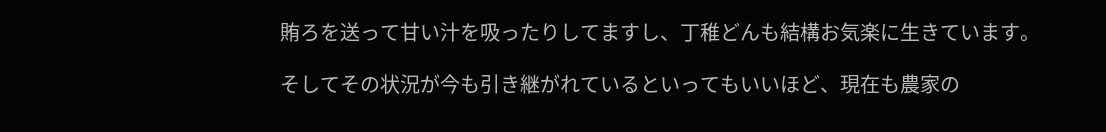賄ろを送って甘い汁を吸ったりしてますし、丁稚どんも結構お気楽に生きています。

そしてその状況が今も引き継がれているといってもいいほど、現在も農家の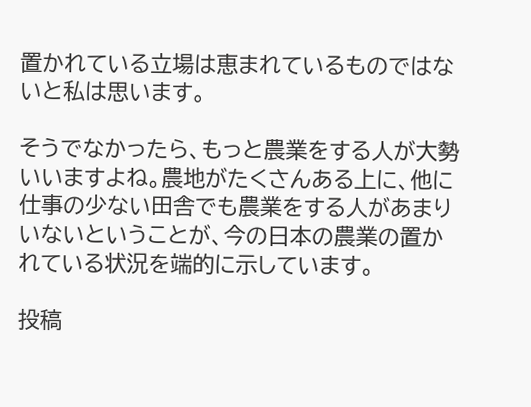置かれている立場は恵まれているものではないと私は思います。

そうでなかったら、もっと農業をする人が大勢いいますよね。農地がたくさんある上に、他に仕事の少ない田舎でも農業をする人があまりいないということが、今の日本の農業の置かれている状況を端的に示しています。

投稿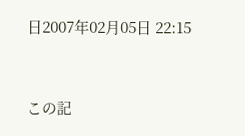日2007年02月05日 22:15


この記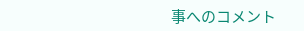事へのコメント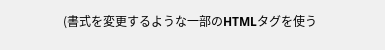(書式を変更するような一部のHTMLタグを使う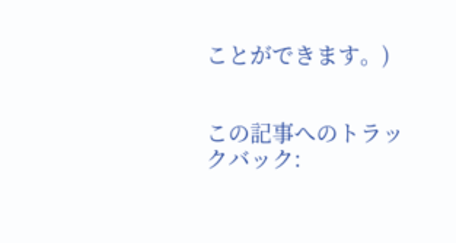ことができます。)


この記事へのトラックバック: